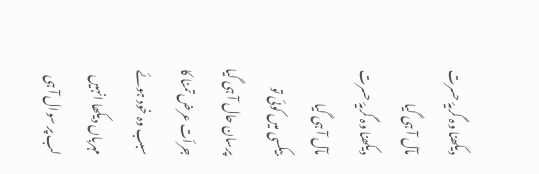دیکھنا وہ گریۂ حسرت مآل آ ہی گیا
دیکھنا وہ گریۂ حسرت مآل آ ہی گیا
بیکسی میں کوئی تو پرسان حال آ ہی گیا
جرأت عرض تمنا کا سبب وہ خود ہوئے
مہرباں دیکھا انہیں لب پر سوال آ ہی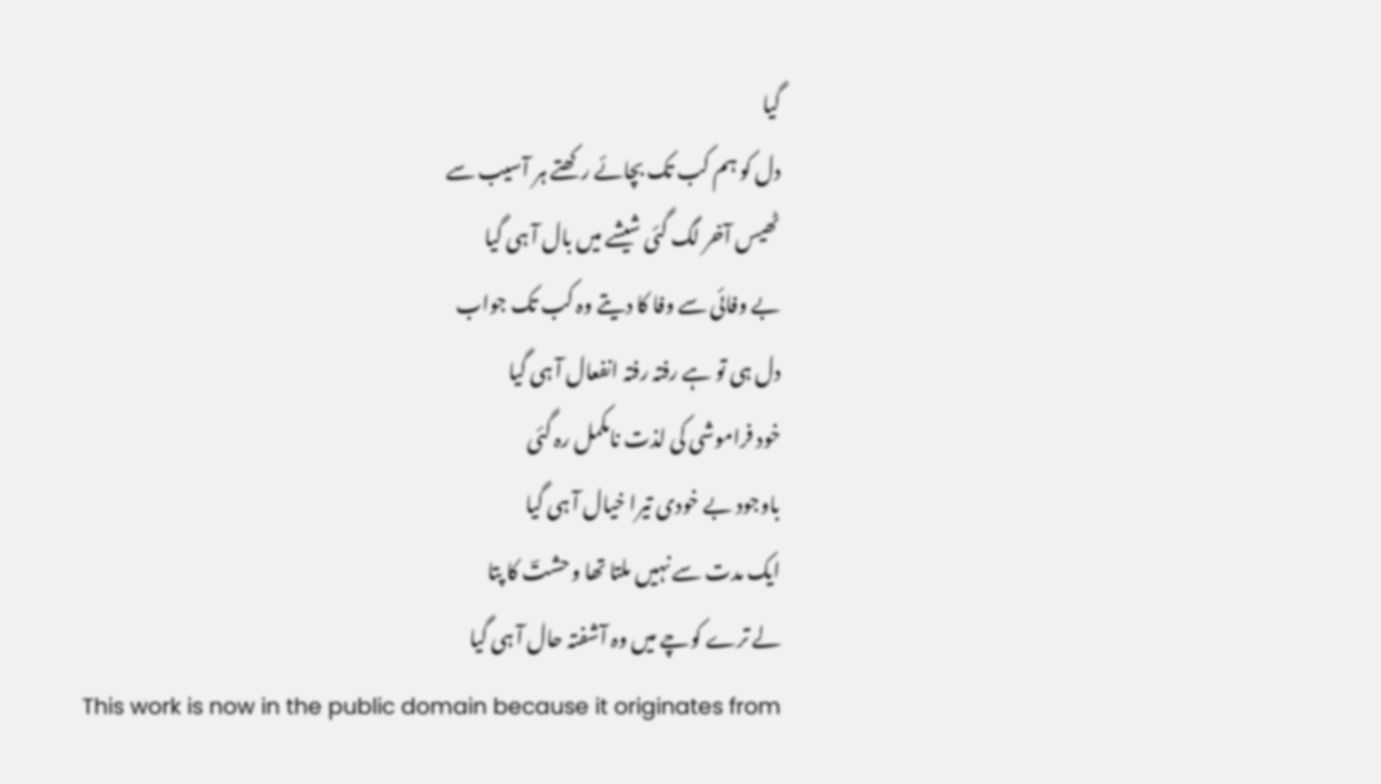گیا
دل کو ہم کب تک بچائے رکھتے ہر آسیب سے
ٹھیس آخر لگ گئی شیشے میں بال آ ہی گیا
بے وفائی سے وفا کا دیتے وہ کب تک جواب
دل ہی تو ہے رفتہ رفتہ انفعال آ ہی گیا
خود فراموشی کی لذت نامکمل رہ گئی
باوجود بے خودی تیرا خیال آ ہی گیا
ایک مدت سے نہیں ملتا تھا وحشتؔ کا پتا
لے ترے کوچے میں وہ آشفتہ حال آ ہی گیا
This work is now in the public domain because it originates from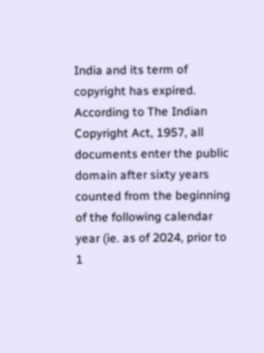India and its term of copyright has expired. According to The Indian Copyright Act, 1957, all documents enter the public domain after sixty years counted from the beginning of the following calendar year (ie. as of 2024, prior to 1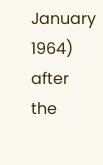January 1964) after the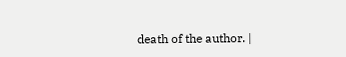death of the author. |